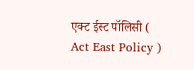एक्ट ईस्ट पॉलिसी ( Act East Policy )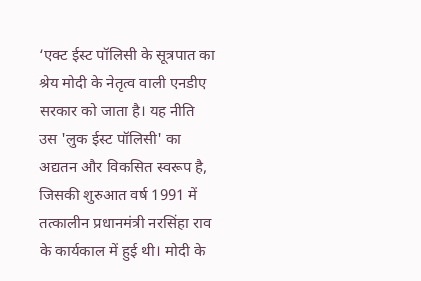‘एक्ट ईस्ट पॉलिसी के सूत्रपात का श्रेय मोदी के नेतृत्व वाली एनडीए सरकार को जाता है। यह नीति उस 'लुक ईस्ट पॉलिसी' का अद्यतन और विकसित स्वरूप है, जिसकी शुरुआत वर्ष 1991 में तत्कालीन प्रधानमंत्री नरसिंहा राव के कार्यकाल में हुई थी। मोदी के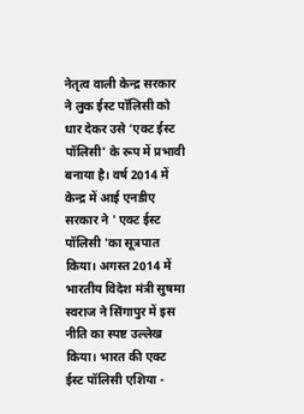नेतृत्व वाली केन्द्र सरकार ने लुक ईस्ट पॉलिसी को धार देकर उसे ‘एक्ट ईस्ट पॉलिसी' के रूप में प्रभावी बनाया है। वर्ष 2014 में केन्द्र में आई एनडीए सरकार ने ' एक्ट ईस्ट पॉलिसी 'का सूत्रपात किया। अगस्त 2014 में भारतीय विदेश मंत्री सुषमा स्वराज ने सिंगापुर में इस नीति का स्पष्ट उल्लेख किया। भारत की एक्ट ईस्ट पॉलिसी एशिया -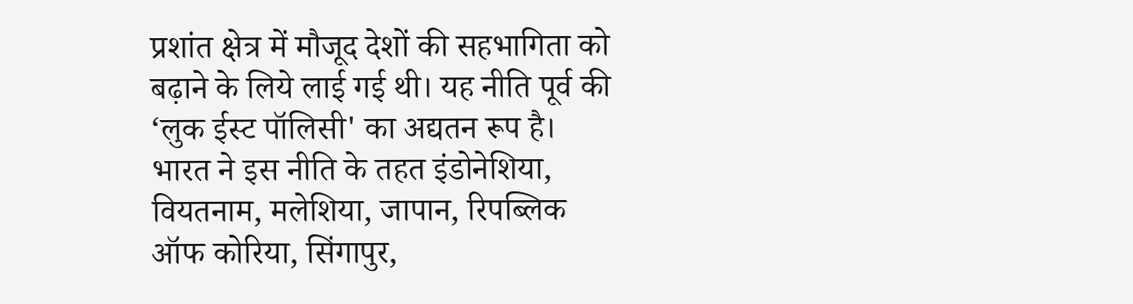प्रशांत क्षेत्र में मौजूद देशों की सहभागिता को बढ़ाने के लिये लाई गई थी। यह नीति पूर्व की ‘लुक ईस्ट पॉलिसी' का अद्यतन रूप है। भारत ने इस नीति के तहत इंडोनेशिया, वियतनाम, मलेशिया, जापान, रिपब्लिक ऑफ कोरिया, सिंगापुर,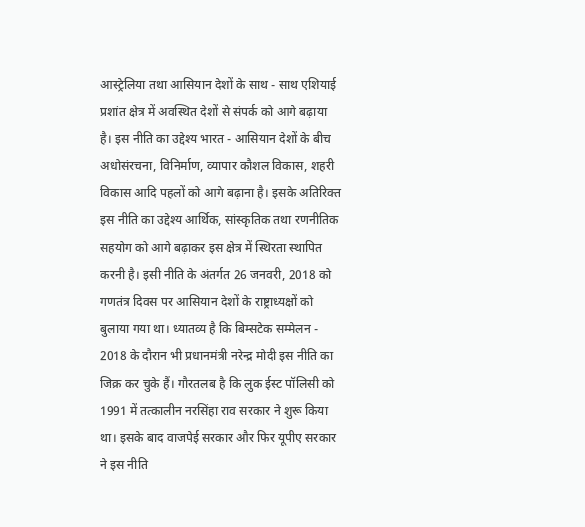आस्ट्रेलिया तथा आसियान देशों के साथ - साथ एशियाई प्रशांत क्षेत्र में अवस्थित देशों से संपर्क को आगे बढ़ाया है। इस नीति का उद्देश्य भारत - आसियान देशों के बीच अधोसंरचना, विनिर्माण, व्यापार कौशल विकास, शहरी विकास आदि पहलों को आगे बढ़ाना है। इसके अतिरिक्त इस नीति का उद्देश्य आर्थिक, सांस्कृतिक तथा रणनीतिक सहयोग को आगे बढ़ाकर इस क्षेत्र में स्थिरता स्थापित करनी है। इसी नीति के अंतर्गत 26 जनवरी, 2018 को गणतंत्र दिवस पर आसियान देशों के राष्ट्राध्यक्षों को बुलाया गया था। ध्यातव्य है कि बिम्सटेक सम्मेलन - 2018 के दौरान भी प्रधानमंत्री नरेन्द्र मोदी इस नीति का जिक्र कर चुके हैं। गौरतलब है कि लुक ईस्ट पॉलिसी को 1991 में तत्कालीन नरसिंहा राव सरकार ने शुरू किया था। इसके बाद वाजपेई सरकार और फिर यूपीए सरकार ने इस नीति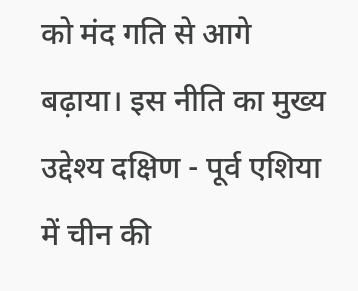को मंद गति से आगे बढ़ाया। इस नीति का मुख्य उद्देश्य दक्षिण - पूर्व एशिया में चीन की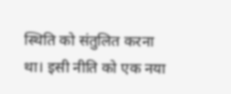स्थिति को संतुलित करना था। इसी नीति को एक नया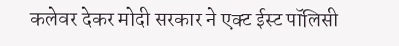कलेवर देकर मोदी सरकार ने एक्ट ईस्ट पॉलिसी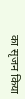का सृजन किया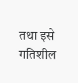तथा इसे गतिशील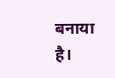बनाया है।